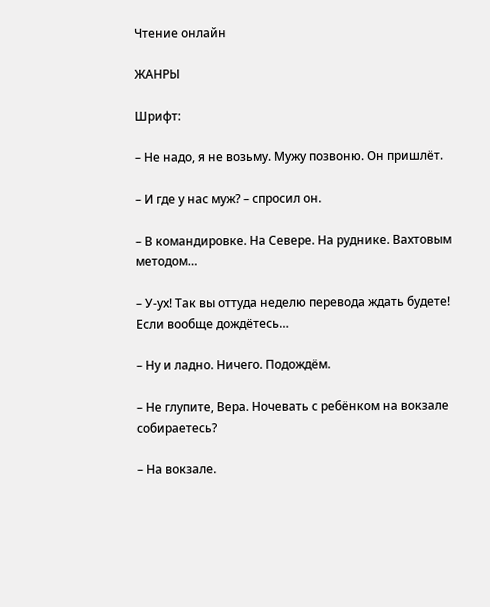Чтение онлайн

ЖАНРЫ

Шрифт:

– Не надо, я не возьму. Мужу позвоню. Он пришлёт.

– И где у нас муж? – спросил он.

– В командировке. На Севере. На руднике. Вахтовым методом…

– У-ух! Так вы оттуда неделю перевода ждать будете! Если вообще дождётесь…

– Ну и ладно. Ничего. Подождём.

– Не глупите, Вера. Ночевать с ребёнком на вокзале собираетесь?

– На вокзале.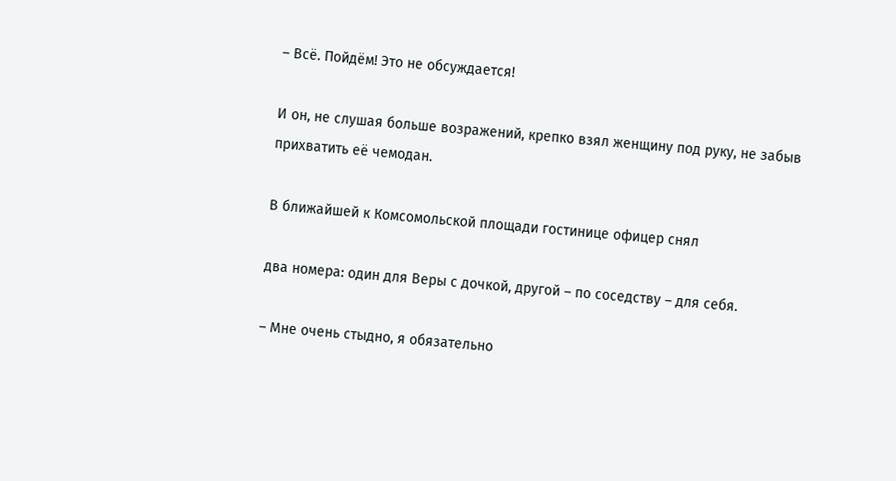– Всё. Пойдём! Это не обсуждается!

И он, не слушая больше возражений, крепко взял женщину под руку, не забыв прихватить её чемодан.

В ближайшей к Комсомольской площади гостинице офицер снял

два номера: один для Веры с дочкой, другой – по соседству – для себя.

– Мне очень стыдно, я обязательно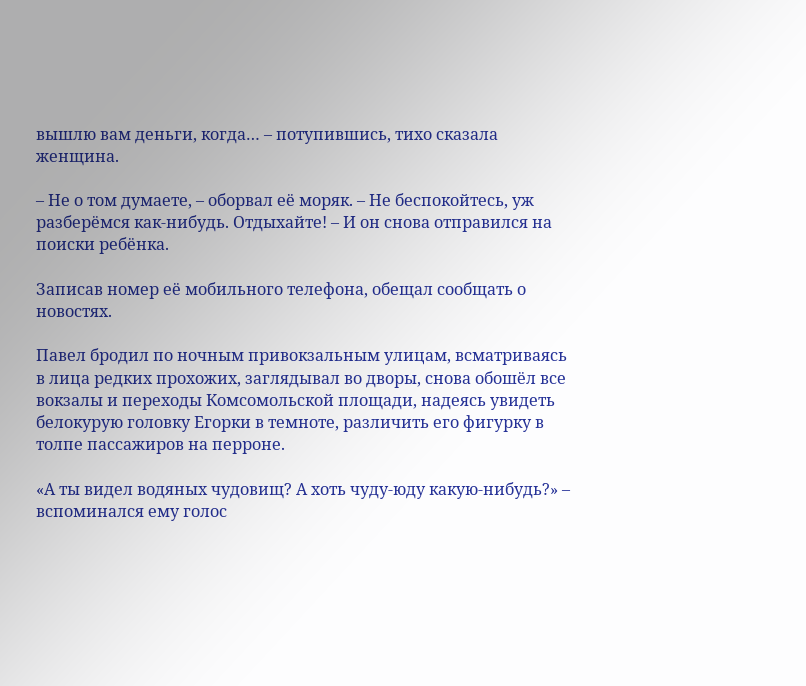вышлю вам деньги, когда… – потупившись, тихо сказала женщина.

– Не о том думаете, – оборвал её моряк. – Не беспокойтесь, уж разберёмся как-нибудь. Отдыхайте! – И он снова отправился на поиски ребёнка.

Записав номер её мобильного телефона, обещал сообщать о новостях.

Павел бродил по ночным привокзальным улицам, всматриваясь в лица редких прохожих, заглядывал во дворы, снова обошёл все вокзалы и переходы Комсомольской площади, надеясь увидеть белокурую головку Егорки в темноте, различить его фигурку в толпе пассажиров на перроне.

«А ты видел водяных чудовищ? А хоть чуду-юду какую-нибудь?» – вспоминался ему голос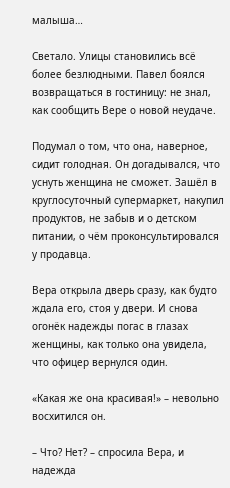малыша…

Светало. Улицы становились всё более безлюдными. Павел боялся возвращаться в гостиницу: не знал, как сообщить Вере о новой неудаче.

Подумал о том, что она, наверное, сидит голодная. Он догадывался, что уснуть женщина не сможет. Зашёл в круглосуточный супермаркет, накупил продуктов, не забыв и о детском питании, о чём проконсультировался у продавца.

Вера открыла дверь сразу, как будто ждала его, стоя у двери. И снова огонёк надежды погас в глазах женщины, как только она увидела, что офицер вернулся один.

«Какая же она красивая!» – невольно восхитился он.

– Что? Нет? – спросила Вера, и надежда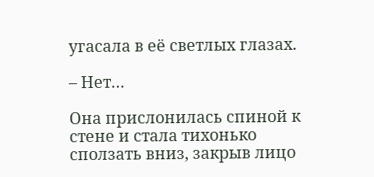угасала в её светлых глазах.

– Нет…

Она прислонилась спиной к стене и стала тихонько сползать вниз, закрыв лицо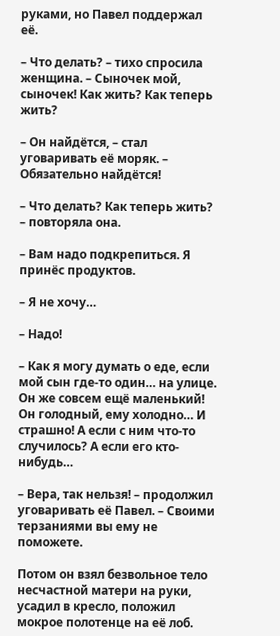руками, но Павел поддержал её.

– Что делать? – тихо спросила женщина. – Сыночек мой, сыночек! Как жить? Как теперь жить?

– Он найдётся, – стал уговаривать её моряк. – Обязательно найдётся!

– Что делать? Как теперь жить? – повторяла она.

– Вам надо подкрепиться. Я принёс продуктов.

– Я не хочу…

– Надо!

– Как я могу думать о еде, если мой сын где-то один… на улице. Он же совсем ещё маленький! Он голодный, ему холодно… И страшно! А если с ним что-то случилось? А если его кто-нибудь…

– Вера, так нельзя! – продолжил уговаривать её Павел. – Своими терзаниями вы ему не поможете.

Потом он взял безвольное тело несчастной матери на руки, усадил в кресло, положил мокрое полотенце на её лоб.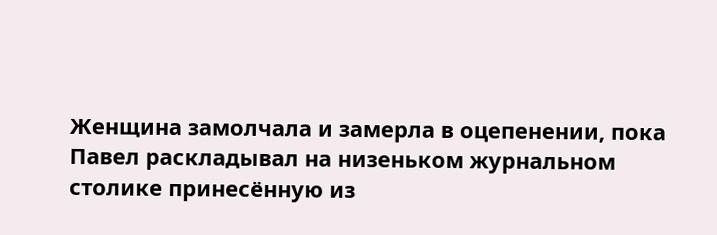Женщина замолчала и замерла в оцепенении, пока Павел раскладывал на низеньком журнальном столике принесённую из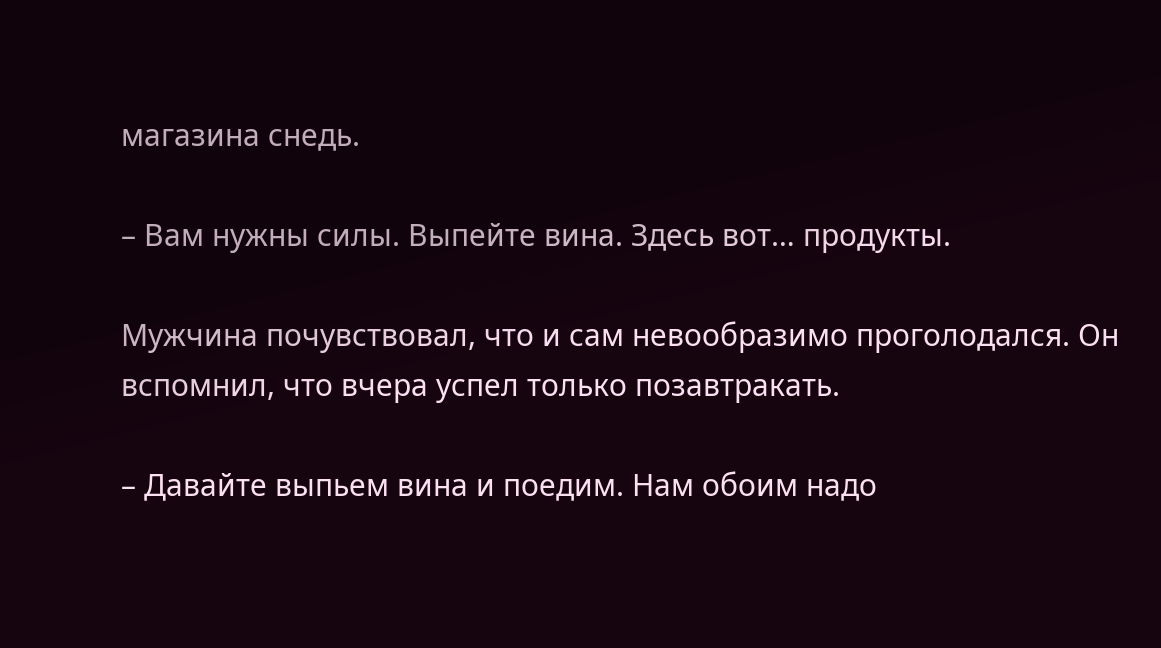магазина снедь.

– Вам нужны силы. Выпейте вина. Здесь вот… продукты.

Мужчина почувствовал, что и сам невообразимо проголодался. Он вспомнил, что вчера успел только позавтракать.

– Давайте выпьем вина и поедим. Нам обоим надо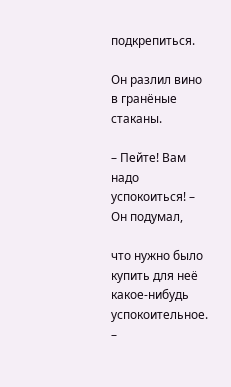подкрепиться.

Он разлил вино в гранёные стаканы.

– Пейте! Вам надо успокоиться! – Он подумал,

что нужно было купить для неё какое-нибудь успокоительное. –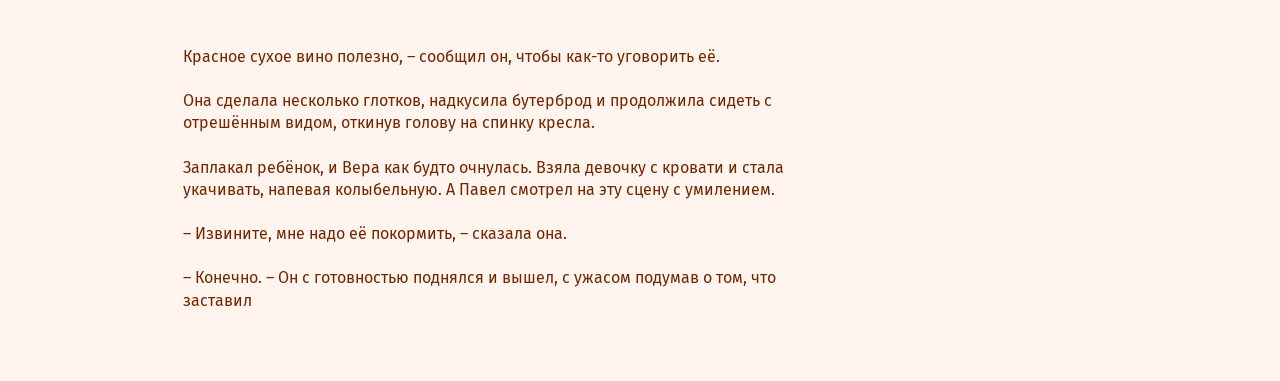Красное сухое вино полезно, – сообщил он, чтобы как-то уговорить её.

Она сделала несколько глотков, надкусила бутерброд и продолжила сидеть с отрешённым видом, откинув голову на спинку кресла.

Заплакал ребёнок, и Вера как будто очнулась. Взяла девочку с кровати и стала укачивать, напевая колыбельную. А Павел смотрел на эту сцену с умилением.

– Извините, мне надо её покормить, – сказала она.

– Конечно. – Он с готовностью поднялся и вышел, с ужасом подумав о том, что заставил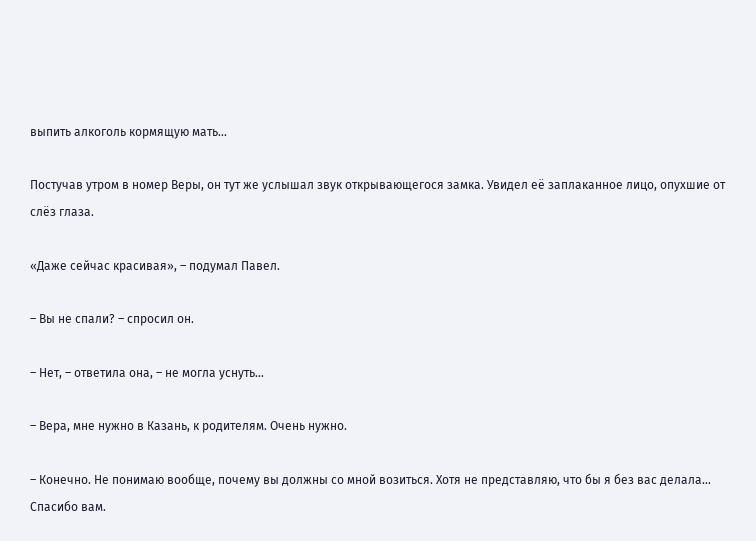выпить алкоголь кормящую мать…

Постучав утром в номер Веры, он тут же услышал звук открывающегося замка. Увидел её заплаканное лицо, опухшие от слёз глаза.

«Даже сейчас красивая», – подумал Павел.

– Вы не спали? – спросил он.

– Нет, – ответила она, – не могла уснуть…

– Вера, мне нужно в Казань, к родителям. Очень нужно.

– Конечно. Не понимаю вообще, почему вы должны со мной возиться. Хотя не представляю, что бы я без вас делала… Спасибо вам.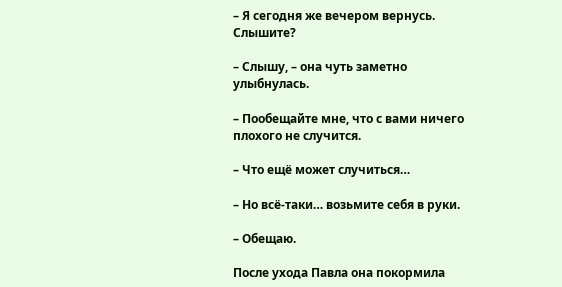– Я сегодня же вечером вернусь. Слышите?

– Слышу, – она чуть заметно улыбнулась.

– Пообещайте мне, что с вами ничего плохого не случится.

– Что ещё может случиться…

– Но всё-таки… возьмите себя в руки.

– Обещаю.

После ухода Павла она покормила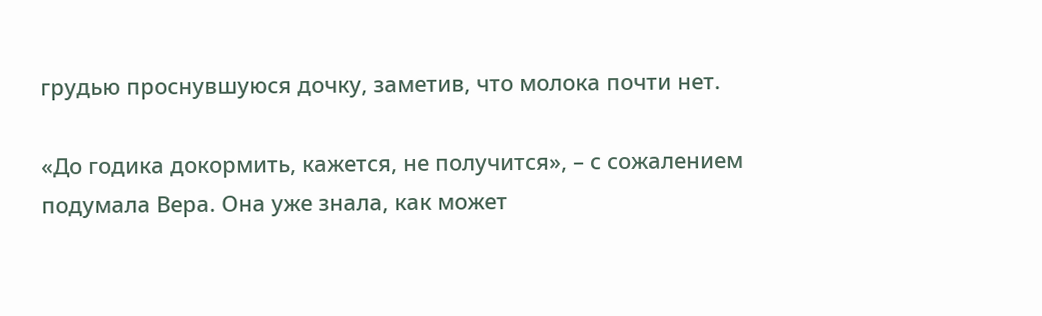грудью проснувшуюся дочку, заметив, что молока почти нет.

«До годика докормить, кажется, не получится», – с сожалением подумала Вера. Она уже знала, как может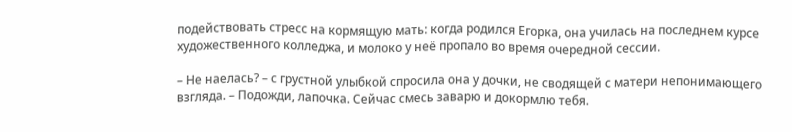подействовать стресс на кормящую мать: когда родился Егорка, она училась на последнем курсе художественного колледжа, и молоко у неё пропало во время очередной сессии.

– Не наелась? – с грустной улыбкой спросила она у дочки, не сводящей с матери непонимающего взгляда. – Подожди, лапочка. Сейчас смесь заварю и докормлю тебя.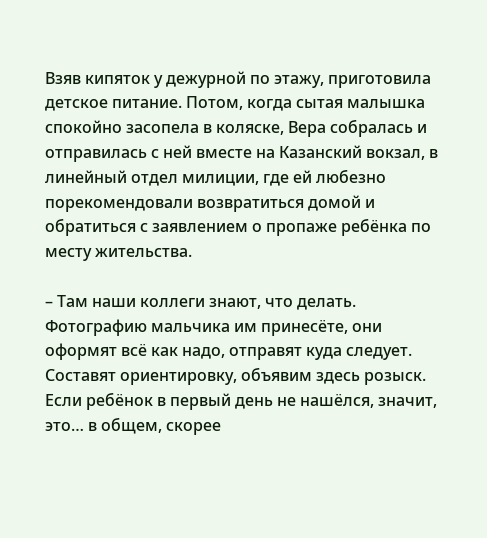Взяв кипяток у дежурной по этажу, приготовила детское питание. Потом, когда сытая малышка спокойно засопела в коляске, Вера собралась и отправилась с ней вместе на Казанский вокзал, в линейный отдел милиции, где ей любезно порекомендовали возвратиться домой и обратиться с заявлением о пропаже ребёнка по месту жительства.

– Там наши коллеги знают, что делать. Фотографию мальчика им принесёте, они оформят всё как надо, отправят куда следует. Составят ориентировку, объявим здесь розыск. Если ребёнок в первый день не нашёлся, значит, это… в общем, скорее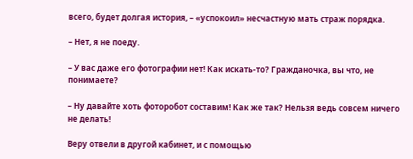всего, будет долгая история, – «успокоил» несчастную мать страж порядка.

– Нет, я не поеду.

– У вас даже его фотографии нет! Как искать-то? Гражданочка, вы что, не понимаете?

– Ну давайте хоть фоторобот составим! Как же так? Нельзя ведь совсем ничего не делать!

Веру отвели в другой кабинет, и с помощью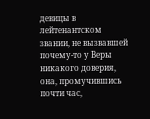девицы в лейтенантском звании, не вызвавшей почему-то у Веры никакого доверия, она, промучившись почти час,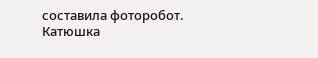составила фоторобот. Катюшка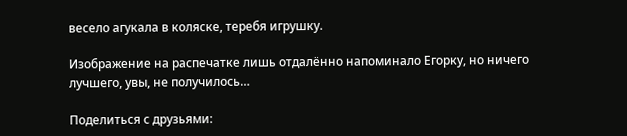весело агукала в коляске, теребя игрушку.

Изображение на распечатке лишь отдалённо напоминало Егорку, но ничего лучшего, увы, не получилось…

Поделиться с друзьями: